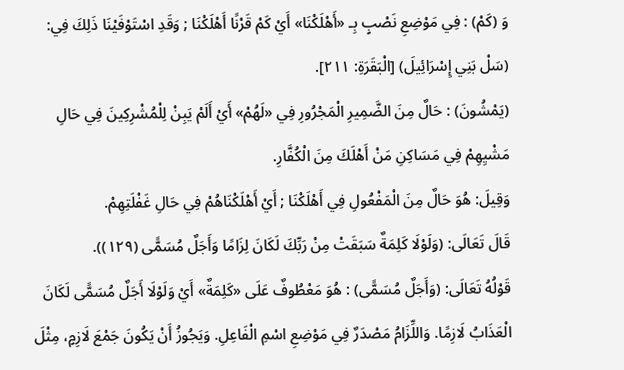وَ (كَمْ) : فِي مَوْضِعِ نَصْبٍ بِـ «أَهْلَكْنَا» أَيْ كَمْ قَرْنًا أَهْلَكْنَا ; وَقَدِ اسْتَوْفَيْنَا ذَلِكَ فِي: (سَلْ بَنِي إِسْرَائِيلَ) [الْبَقَرَةِ: ٢١١].
(يَمْشُونَ) : حَالٌ مِنَ الضَّمِيرِ الْمَجْرُورِ فِي «لَهُمْ» أَيْ أَلَمْ يَبِنْ لِلْمُشْرِكِينَ فِي حَالِ مَشْيِهِمْ فِي مَسَاكِنِ مَنْ أَهْلَكَ مِنَ الْكُفَّارِ.
وَقِيلَ: هُوَ حَالٌ مِنَ الْمَفْعُولِ فِي أَهْلَكْنَا ; أَيْ أَهْلَكْنَاهُمْ فِي حَالِ غَفْلَتِهِمْ.
قَالَ تَعَالَى: (وَلَوْلَا كَلِمَةٌ سَبَقَتْ مِنْ رَبِّكَ لَكَانَ لِزَامًا وَأَجَلٌ مُسَمًّى (١٢٩)).
قَوْلُهُ تَعَالَى: (وَأَجَلٌ مُسَمًّى) : هُوَ مَعْطُوفٌ عَلَى «كَلِمَةٌ» أَيْ وَلَوْلَا أَجَلٌ مُسَمًّى لَكَانَ الْعَذَابُ لَازِمًا. وَاللِّزَامُ مَصْدَرٌ فِي مَوْضِعِ اسْمِ الْفَاعِلِ. وَيَجُوزُ أَنْ يَكُونَ جَمْعَ لَازِمٍ، مِثْلَ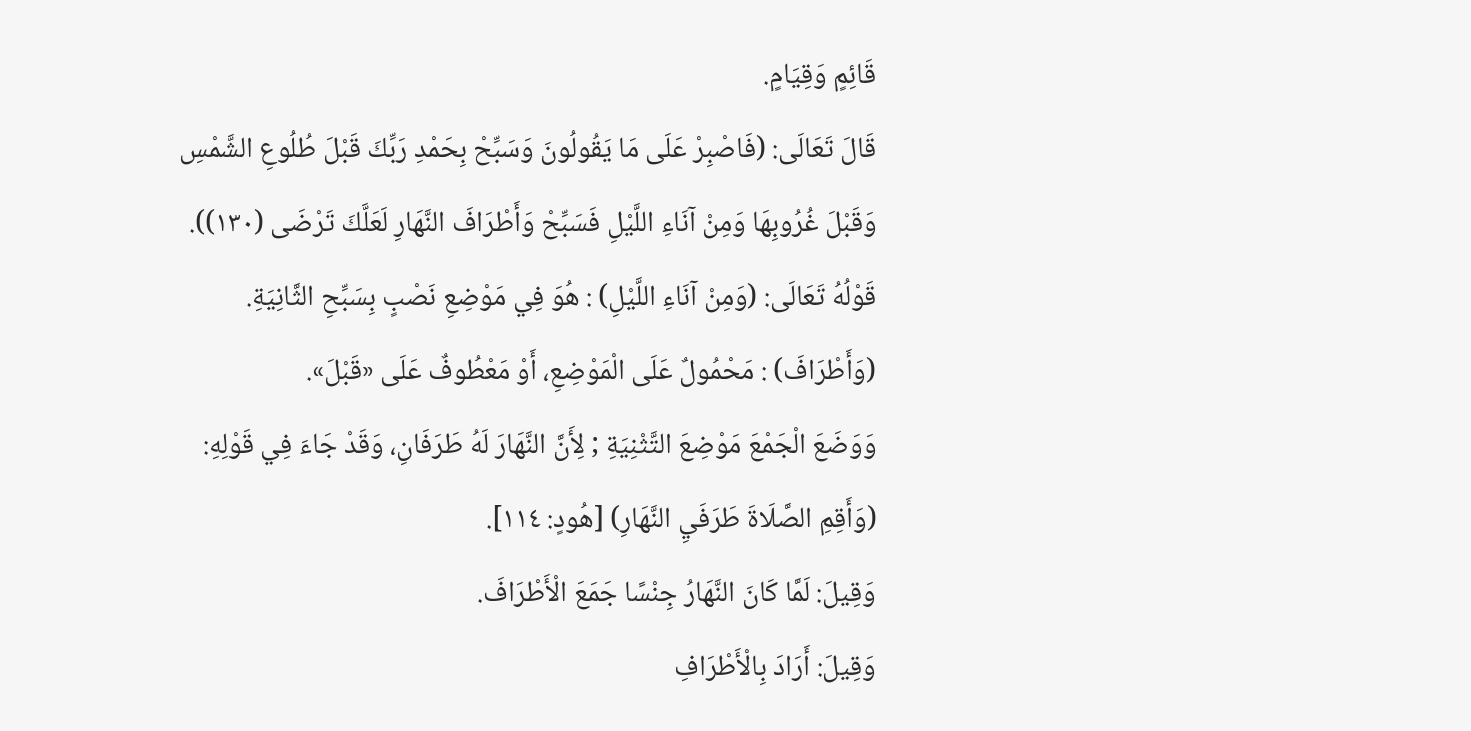قَائِمٍ وَقِيَامٍ.
قَالَ تَعَالَى: (فَاصْبِرْ عَلَى مَا يَقُولُونَ وَسَبِّحْ بِحَمْدِ رَبِّكَ قَبْلَ طُلُوعِ الشَّمْسِ وَقَبْلَ غُرُوبِهَا وَمِنْ آنَاءِ اللَّيْلِ فَسَبِّحْ وَأَطْرَافَ النَّهَارِ لَعَلَّكَ تَرْضَى (١٣٠)).
قَوْلُهُ تَعَالَى: (وَمِنْ آنَاءِ اللَّيْلِ) : هُوَ فِي مَوْضِعِ نَصْبٍ بِسَبِّحِ الثَّانِيَةِ.
(وَأَطْرَافَ) : مَحْمُولٌ عَلَى الْمَوْضِعِ، أَوْ مَعْطُوفٌ عَلَى «قَبْلَ».
وَوَضَعَ الْجَمْعَ مَوْضِعَ التَّثْنِيَةِ ; لِأَنَّ النَّهَارَ لَهُ طَرَفَانِ، وَقَدْ جَاءَ فِي قَوْلِهِ: (وَأَقِمِ الصَّلَاةَ طَرَفَيِ النَّهَارِ) [هُودٍ: ١١٤].
وَقِيلَ: لَمَّا كَانَ النَّهَارُ جِنْسًا جَمَعَ الْأَطْرَافَ.
وَقِيلَ: أَرَادَ بِالْأَطْرَافِ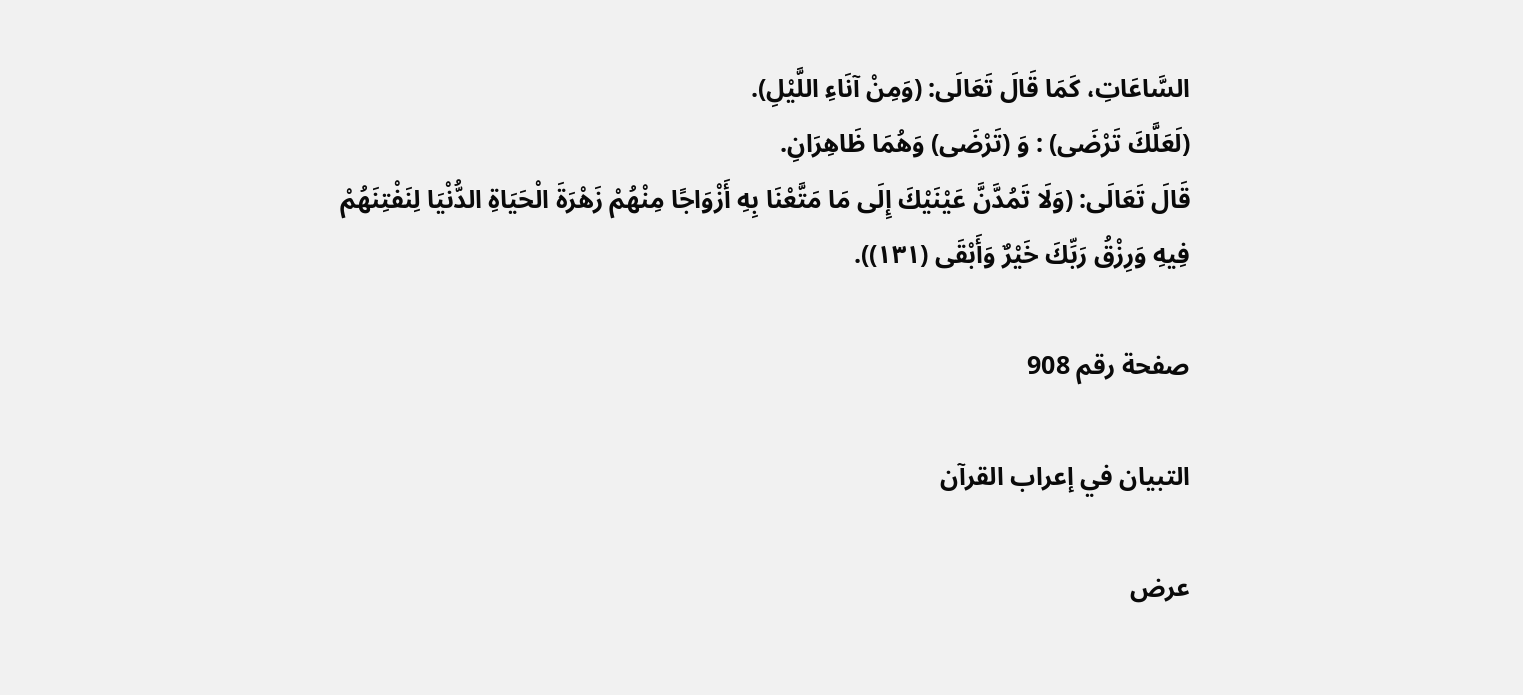السَّاعَاتِ، كَمَا قَالَ تَعَالَى: (وَمِنْ آنَاءِ اللَّيْلِ).
(لَعَلَّكَ تَرْضَى) : وَ (تَرْضَى) وَهُمَا ظَاهِرَانِ.
قَالَ تَعَالَى: (وَلَا تَمُدَّنَّ عَيْنَيْكَ إِلَى مَا مَتَّعْنَا بِهِ أَزْوَاجًا مِنْهُمْ زَهْرَةَ الْحَيَاةِ الدُّنْيَا لِنَفْتِنَهُمْ فِيهِ وَرِزْقُ رَبِّكَ خَيْرٌ وَأَبْقَى (١٣١)).

صفحة رقم 908

التبيان في إعراب القرآن

عرض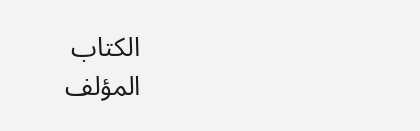الكتاب
المؤلف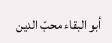أبو البقاء محبّ الدين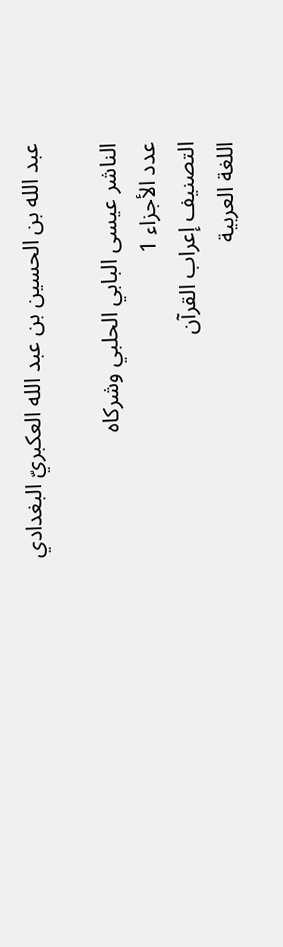عبد الله بن الحسين بن عبد الله العكبريّ البغدادي

الناشر عيسى البابي الحلبي وشركاه
عدد الأجزاء 1
التصنيف إعراب القرآن
اللغة العربية